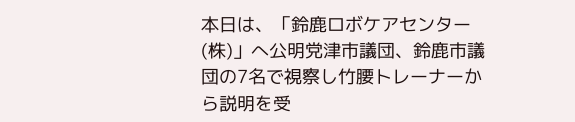本日は、「鈴鹿ロボケアセンター(株)」へ公明党津市議団、鈴鹿市議団の7名で視察し竹腰トレーナーから説明を受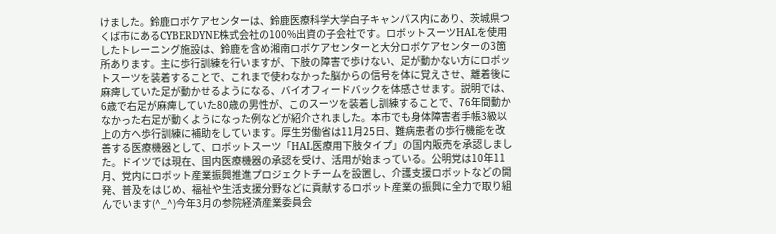けました。鈴鹿ロボケアセンターは、鈴鹿医療科学大学白子キャンパス内にあり、茨城県つくば市にあるCYBERDYNE株式会社の100%出資の子会社です。ロボットスーツHALを使用したトレーニング施設は、鈴鹿を含め湘南ロボケアセンターと大分ロボケアセンターの3箇所あります。主に歩行訓練を行いますが、下肢の障害で歩けない、足が動かない方にロボットスーツを装着することで、これまで使わなかった脳からの信号を体に覚えさせ、離着後に麻痺していた足が動かせるようになる、バイオフィードバックを体感させます。説明では、6歳で右足が麻痺していた80歳の男性が、このスーツを装着し訓練することで、76年間動かなかった右足が動くようになった例などが紹介されました。本市でも身体障害者手帳3級以上の方へ歩行訓練に補助をしています。厚生労働省は11月25日、難病患者の歩行機能を改善する医療機器として、ロボットスーツ「HAL医療用下肢タイプ」の国内販売を承認しました。ドイツでは現在、国内医療機器の承認を受け、活用が始まっている。公明党は10年11月、党内にロボット産業振興推進プロジェクトチームを設置し、介護支援ロボットなどの開発、普及をはじめ、福祉や生活支援分野などに貢献するロボット産業の振興に全力で取り組んでいます(^_^)今年3月の参院経済産業委員会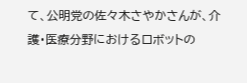て、公明党の佐々木さやかさんが、介護・医療分野におけるロボットの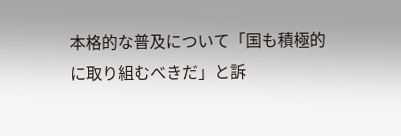本格的な普及について「国も積極的に取り組むべきだ」と訴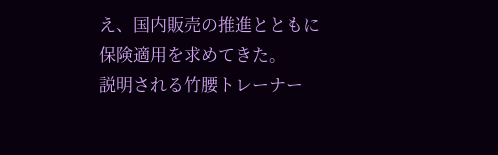え、国内販売の推進とともに保険適用を求めてきた。
説明される竹腰トレーナー